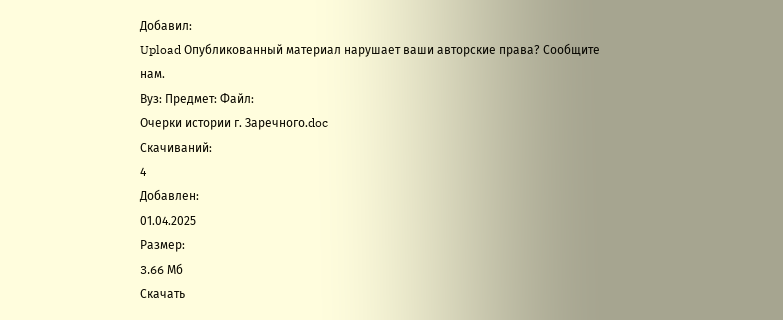Добавил:
Upload Опубликованный материал нарушает ваши авторские права? Сообщите нам.
Вуз: Предмет: Файл:
Очерки истории г. Заречного.doc
Скачиваний:
4
Добавлен:
01.04.2025
Размер:
3.66 Mб
Скачать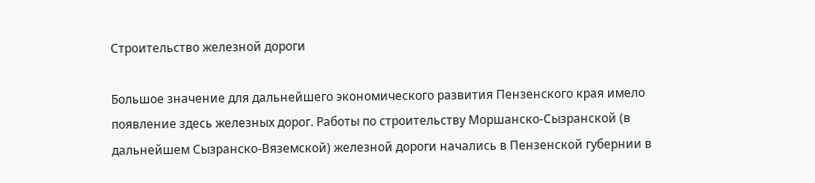Строительство железной дороги

Большое значение для дальнейшего экономического развития Пензенского края имело появление здесь железных дорог. Работы по строительству Моршанско-Сызранской (в дальнейшем Сызранско-Вяземской) железной дороги начались в Пензенской губернии в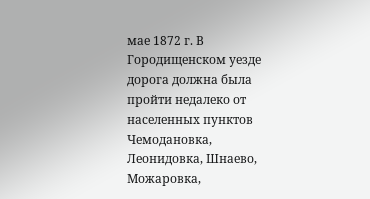мае 1872 г. В Городищенском уезде дорога должна была пройти недалеко от населенных пунктов Чемодановка, Леонидовка, Шнаево, Можаровка,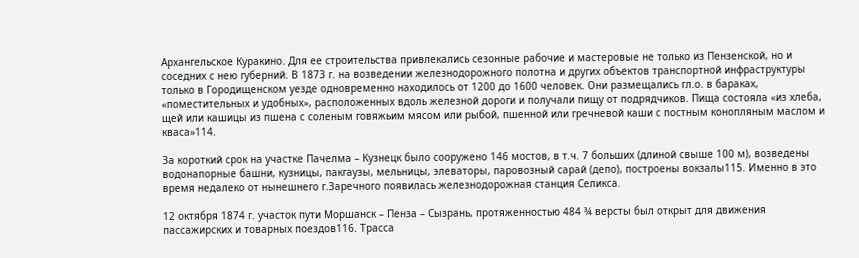Архангельское Куракино. Для ее строительства привлекались сезонные рабочие и мастеровые не только из Пензенской, но и соседних с нею губерний. В 1873 г. на возведении железнодорожного полотна и других объектов транспортной инфраструктуры только в Городищенском уезде одновременно находилось от 1200 до 1600 человек. Они размещались гл.о. в бараках, «поместительных и удобных», расположенных вдоль железной дороги и получали пищу от подрядчиков. Пища состояла «из хлеба, щей или кашицы из пшена с соленым говяжьим мясом или рыбой, пшенной или гречневой каши с постным конопляным маслом и кваса»114.

За короткий срок на участке Пачелма – Кузнецк было сооружено 146 мостов, в т.ч. 7 больших (длиной свыше 100 м), возведены водонапорные башни, кузницы, пакгаузы, мельницы, элеваторы, паровозный сарай (депо), построены вокзалы115. Именно в это время недалеко от нынешнего г.Заречного появилась железнодорожная станция Селикса.

12 октября 1874 г. участок пути Моршанск – Пенза – Сызрань, протяженностью 484 ¾ версты был открыт для движения пассажирских и товарных поездов116. Трасса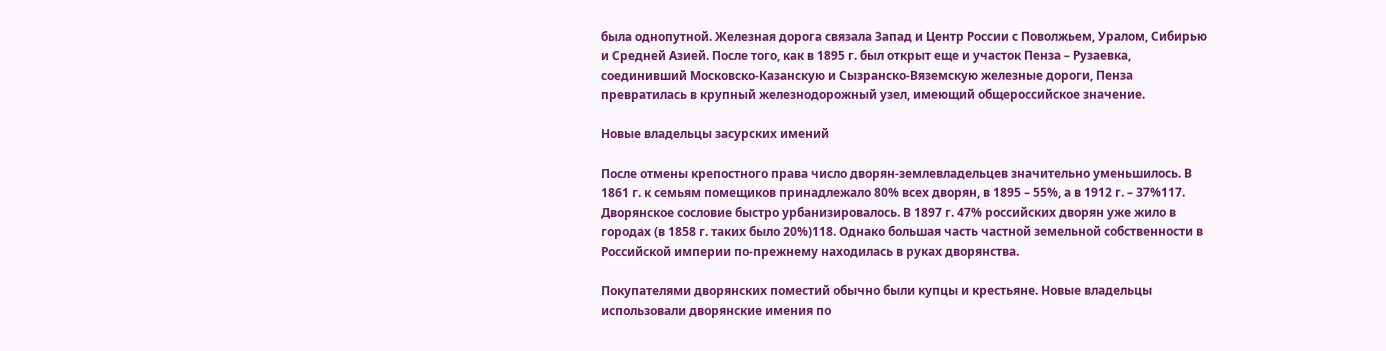была однопутной. Железная дорога связала Запад и Центр России с Поволжьем, Уралом, Сибирью и Средней Азией. После того, как в 1895 г. был открыт еще и участок Пенза – Рузаевка, соединивший Московско-Казанскую и Сызранско-Вяземскую железные дороги, Пенза превратилась в крупный железнодорожный узел, имеющий общероссийское значение.

Новые владельцы засурских имений

После отмены крепостного права число дворян-землевладельцев значительно уменьшилось. В 1861 г. к семьям помещиков принадлежало 80% всех дворян, в 1895 – 55%, а в 1912 г. – 37%117. Дворянское сословие быстро урбанизировалось. В 1897 г. 47% российских дворян уже жило в городах (в 1858 г. таких было 20%)118. Однако большая часть частной земельной собственности в Российской империи по-прежнему находилась в руках дворянства.

Покупателями дворянских поместий обычно были купцы и крестьяне. Новые владельцы использовали дворянские имения по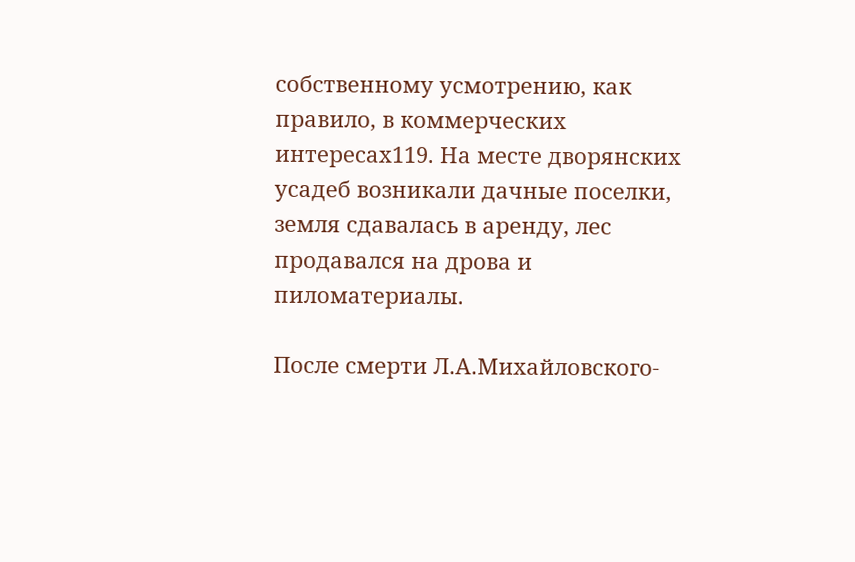собственному усмотрению, как правило, в коммерческих интересах119. На месте дворянских усадеб возникали дачные поселки, земля сдавалась в аренду, лес продавался на дрова и пиломатериалы.

После смерти Л.А.Михайловского-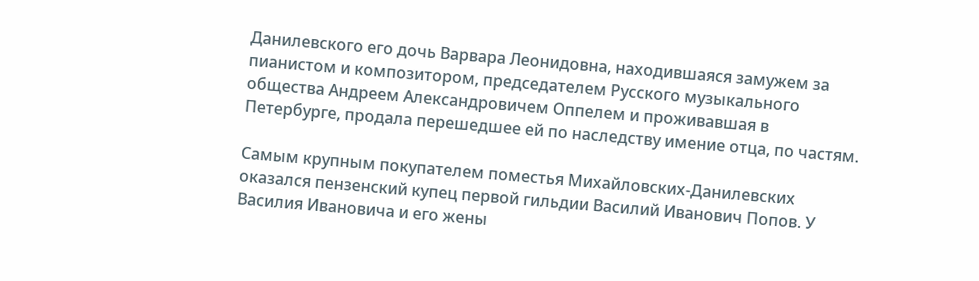Данилевского его дочь Варвара Леонидовна, находившаяся замужем за пианистом и композитором, председателем Русского музыкального общества Андреем Александровичем Оппелем и проживавшая в Петербурге, продала перешедшее ей по наследству имение отца, по частям.

Самым крупным покупателем поместья Михайловских-Данилевских оказался пензенский купец первой гильдии Василий Иванович Попов. У Василия Ивановича и его жены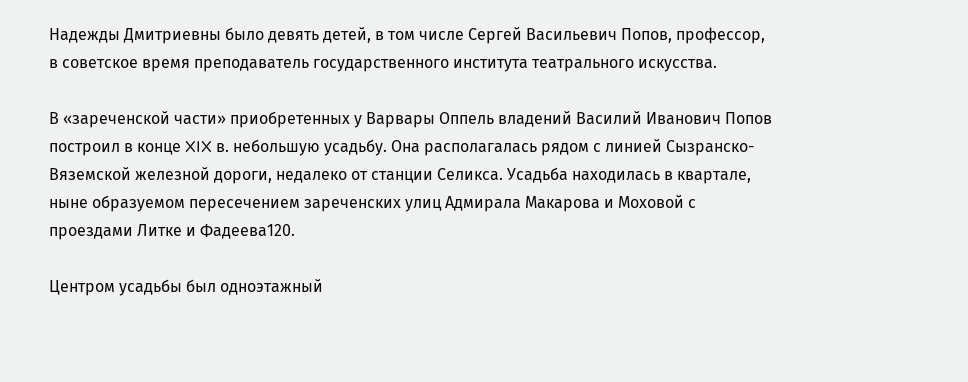Надежды Дмитриевны было девять детей, в том числе Сергей Васильевич Попов, профессор, в советское время преподаватель государственного института театрального искусства.

В «зареченской части» приобретенных у Варвары Оппель владений Василий Иванович Попов построил в конце XIX в. небольшую усадьбу. Она располагалась рядом с линией Сызранско-Вяземской железной дороги, недалеко от станции Селикса. Усадьба находилась в квартале, ныне образуемом пересечением зареченских улиц Адмирала Макарова и Моховой с проездами Литке и Фадеева120.

Центром усадьбы был одноэтажный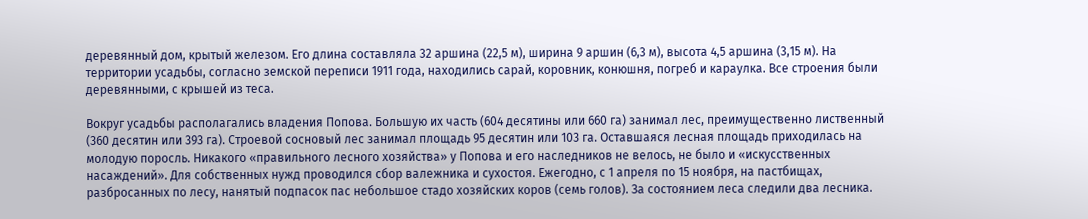деревянный дом, крытый железом. Его длина составляла 32 аршина (22,5 м), ширина 9 аршин (6,3 м), высота 4,5 аршина (3,15 м). На территории усадьбы, согласно земской переписи 1911 года, находились сарай, коровник, конюшня, погреб и караулка. Все строения были деревянными, с крышей из теса.

Вокруг усадьбы располагались владения Попова. Большую их часть (604 десятины или 660 га) занимал лес, преимущественно лиственный (360 десятин или 393 га). Строевой сосновый лес занимал площадь 95 десятин или 103 га. Оставшаяся лесная площадь приходилась на молодую поросль. Никакого «правильного лесного хозяйства» у Попова и его наследников не велось, не было и «искусственных насаждений». Для собственных нужд проводился сбор валежника и сухостоя. Ежегодно, с 1 апреля по 15 ноября, на пастбищах, разбросанных по лесу, нанятый подпасок пас небольшое стадо хозяйских коров (семь голов). За состоянием леса следили два лесника.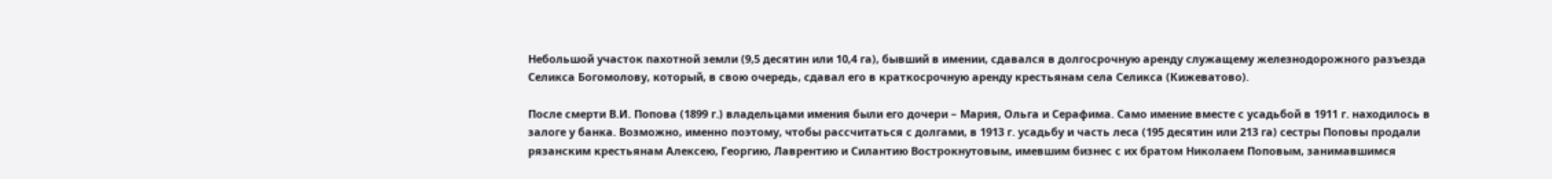Небольшой участок пахотной земли (9,5 десятин или 10,4 га), бывший в имении, сдавался в долгосрочную аренду служащему железнодорожного разъезда Селикса Богомолову, который, в свою очередь, сдавал его в краткосрочную аренду крестьянам села Селикса (Кижеватово).

После смерти В.И. Попова (1899 г.) владельцами имения были его дочери – Мария, Ольга и Серафима. Само имение вместе с усадьбой в 1911 г. находилось в залоге у банка. Возможно, именно поэтому, чтобы рассчитаться с долгами, в 1913 г. усадьбу и часть леса (195 десятин или 213 га) сестры Поповы продали рязанским крестьянам Алексею, Георгию, Лаврентию и Силантию Вострокнутовым, имевшим бизнес с их братом Николаем Поповым, занимавшимся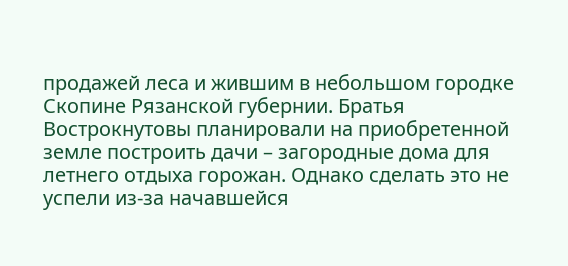продажей леса и жившим в небольшом городке Скопине Рязанской губернии. Братья Вострокнутовы планировали на приобретенной земле построить дачи – загородные дома для летнего отдыха горожан. Однако сделать это не успели из-за начавшейся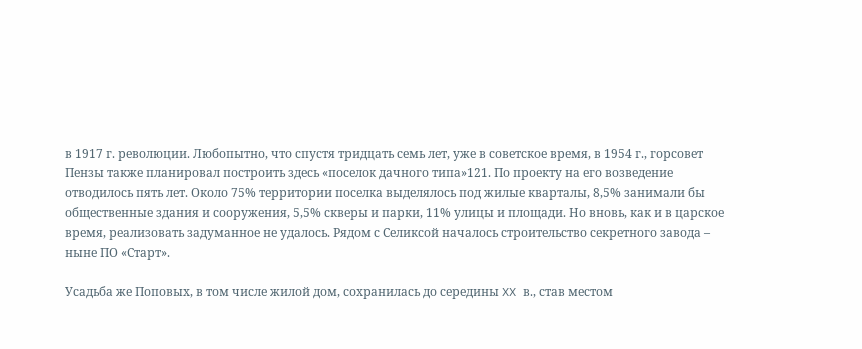в 1917 г. революции. Любопытно, что спустя тридцать семь лет, уже в советское время, в 1954 г., горсовет Пензы также планировал построить здесь «поселок дачного типа»121. По проекту на его возведение отводилось пять лет. Около 75% территории поселка выделялось под жилые кварталы, 8,5% занимали бы общественные здания и сооружения, 5,5% скверы и парки, 11% улицы и площади. Но вновь, как и в царское время, реализовать задуманное не удалось. Рядом с Селиксой началось строительство секретного завода – ныне ПО «Старт».

Усадьба же Поповых, в том числе жилой дом, сохранилась до середины XX в., став местом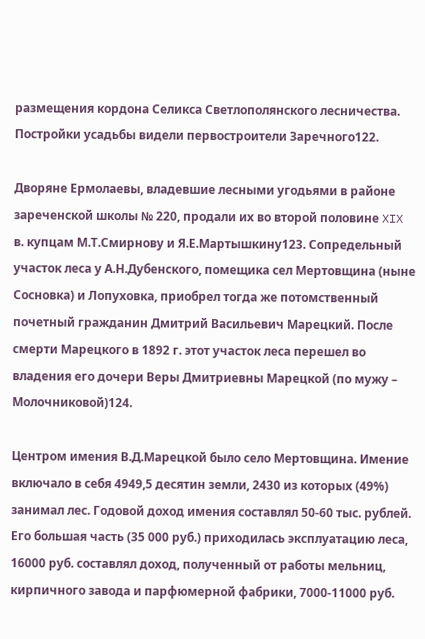размещения кордона Селикса Светлополянского лесничества. Постройки усадьбы видели первостроители Заречного122.

Дворяне Ермолаевы, владевшие лесными угодьями в районе зареченской школы № 220, продали их во второй половине XIX в. купцам М.Т.Смирнову и Я.Е.Мартышкину123. Сопредельный участок леса у А.Н.Дубенского, помещика сел Мертовщина (ныне Сосновка) и Лопуховка, приобрел тогда же потомственный почетный гражданин Дмитрий Васильевич Марецкий. После смерти Марецкого в 1892 г. этот участок леса перешел во владения его дочери Веры Дмитриевны Марецкой (по мужу – Молочниковой)124.

Центром имения В.Д.Марецкой было село Мертовщина. Имение включало в себя 4949,5 десятин земли, 2430 из которых (49%) занимал лес. Годовой доход имения составлял 50-60 тыс. рублей. Его большая часть (35 000 руб.) приходилась эксплуатацию леса, 16000 руб. составлял доход, полученный от работы мельниц, кирпичного завода и парфюмерной фабрики, 7000-11000 руб.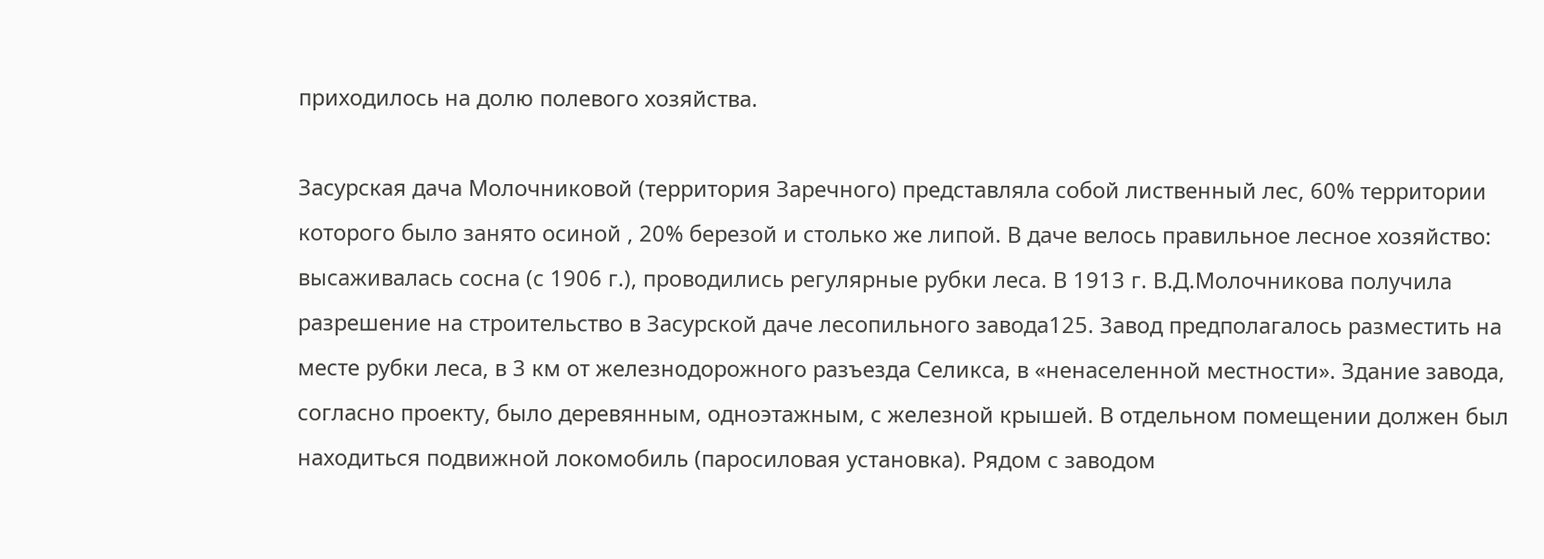приходилось на долю полевого хозяйства.

Засурская дача Молочниковой (территория Заречного) представляла собой лиственный лес, 60% территории которого было занято осиной , 20% березой и столько же липой. В даче велось правильное лесное хозяйство: высаживалась сосна (с 1906 г.), проводились регулярные рубки леса. В 1913 г. В.Д.Молочникова получила разрешение на строительство в Засурской даче лесопильного завода125. Завод предполагалось разместить на месте рубки леса, в 3 км от железнодорожного разъезда Селикса, в «ненаселенной местности». Здание завода, согласно проекту, было деревянным, одноэтажным, с железной крышей. В отдельном помещении должен был находиться подвижной локомобиль (паросиловая установка). Рядом с заводом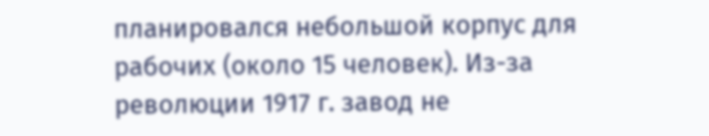планировался небольшой корпус для рабочих (около 15 человек). Из-за революции 1917 г. завод не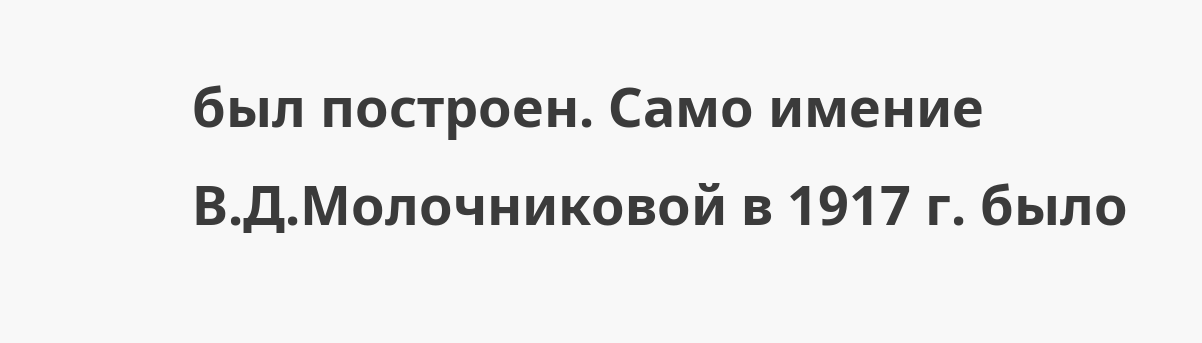был построен. Само имение В.Д.Молочниковой в 1917 г. было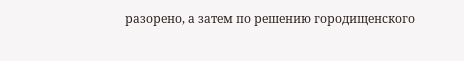разорено, а затем по решению городищенского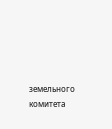земельного комитета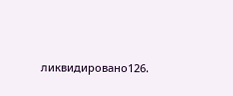ликвидировано126.